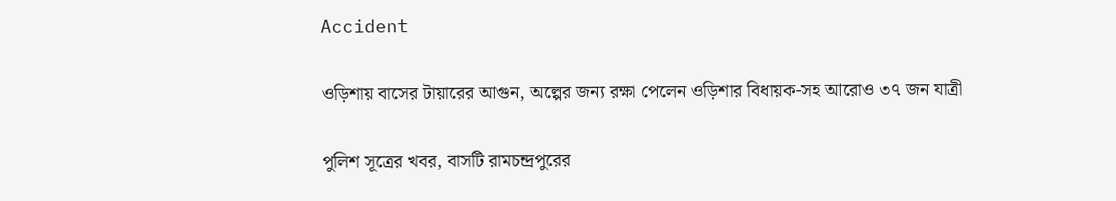Accident

ওড়িশায় বাসের টায়ারের আগুন, অল্পের জন্য রক্ষা পেলেন ওড়িশার বিধায়ক-সহ আরোও ৩৭ জন যাত্রী

পুলিশ সূত্রের খবর, বাসটি রামচন্দ্রপুরের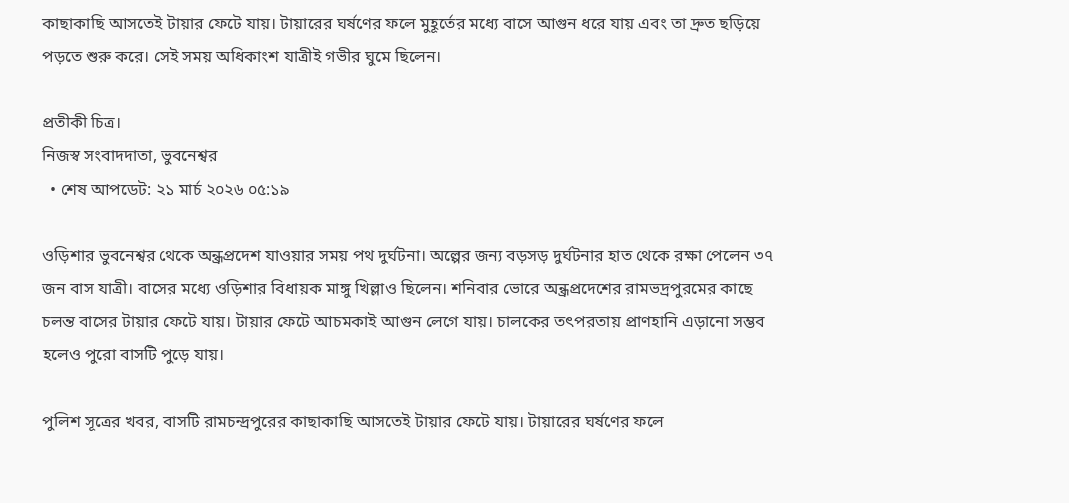কাছাকাছি আসতেই টায়ার ফেটে যায়। টায়ারের ঘর্ষণের ফলে মুহূর্তের মধ্যে বাসে আগুন ধরে যায় এবং তা দ্রুত ছড়িয়ে পড়তে শুরু করে। সেই সময় অধিকাংশ যাত্রীই গভীর ঘুমে ছিলেন।

প্রতীকী চিত্র।
নিজস্ব সংবাদদাতা, ভুবনেশ্বর
  • শেষ আপডেট: ২১ মার্চ ২০২৬ ০৫:১৯

ওড়িশার ভুবনেশ্বর থেকে অন্ধ্রপ্রদেশ যাওয়ার সময় পথ দুর্ঘটনা। অল্পের জন্য বড়সড় দুর্ঘটনার হাত থেকে রক্ষা পেলেন ৩৭ জন বাস যাত্রী। বাসের মধ্যে ওড়িশার বিধায়ক মাঙ্গু খিল্লাও ছিলেন। শনিবার ভোরে অন্ধ্রপ্রদেশের রামভদ্রপুরমের কাছে চলন্ত বাসের টায়ার ফেটে যায়। টায়ার ফেটে আচমকাই আগুন লেগে যায়। চালকের তৎপরতায় প্রাণহানি এড়ানো সম্ভব হলেও পুরো বাসটি পুড়ে যায়।

পুলিশ সূত্রের খবর, বাসটি রামচন্দ্রপুরের কাছাকাছি আসতেই টায়ার ফেটে যায়। টায়ারের ঘর্ষণের ফলে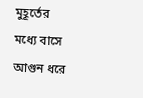মুহূর্তের মধ্যে বাসে আগুন ধরে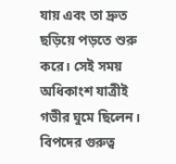যায় এবং তা দ্রুত ছড়িয়ে পড়তে শুরু করে। সেই সময় অধিকাংশ যাত্রীই গভীর ঘুমে ছিলেন। বিপদের গুরুত্ব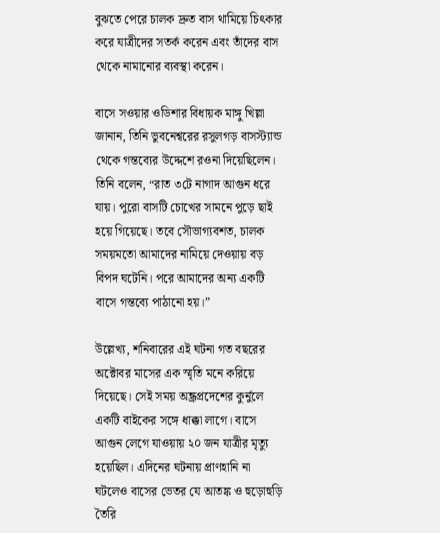বুঝতে পেরে চালক দ্রুত বাস থামিয়ে চিৎকার করে যাত্রীদের সতর্ক করেন এবং তাঁদের বাস থেকে নামানোর ব্যবস্থা করেন।

বাসে সওয়ার ওডিশার বিধায়ক মাঙ্গু খিল্লা জানান, তিনি ভুবনেশ্বরের রসুলগড় বাসস্ট্যান্ড থেকে গন্তব্যের উদ্দেশে রওনা দিয়েছিলেন। তিনি বলেন, “রাত ৩টে নাগাদ আগুন ধরে যায়। পুরো বাসটি চোখের সামনে পুড়ে ছাই হয়ে গিয়েছে। তবে সৌভাগ্যবশত, চালক সময়মতো আমাদের নামিয়ে দেওয়ায় বড় বিপদ ঘটেনি। পরে আমাদের অন্য একটি বাসে গন্তব্যে পাঠানো হয়।”

উল্লেখ্য, শনিবারের এই ঘটনা গত বছরের অক্টোবর মাসের এক স্মৃতি মনে করিয়ে দিয়েছে। সেই সময় অন্ধ্রপ্রদেশের কুর্নুলে একটি বাইকের সঙ্গে ধাক্কা লাগে। বাসে আগুন লেগে যাওয়ায় ২০ জন যাত্রীর মৃত্যু হয়েছিল। এদিনের ঘটনায় প্রাণহানি না ঘটলেও বাসের ভেতর যে আতঙ্ক ও হুড়োহুড়ি তৈরি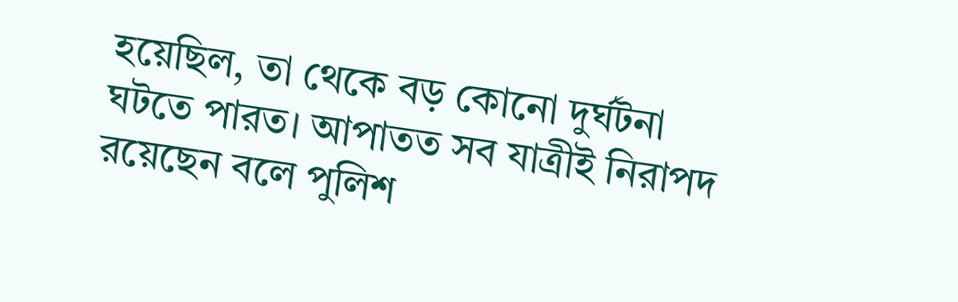হয়েছিল, তা থেকে বড় কোনো দুর্ঘটনা ঘটতে পারত। আপাতত সব যাত্রীই নিরাপদ রয়েছেন বলে পুলিশ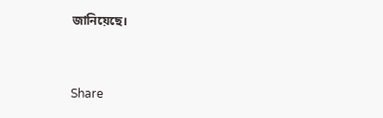জানিয়েছে।


Share